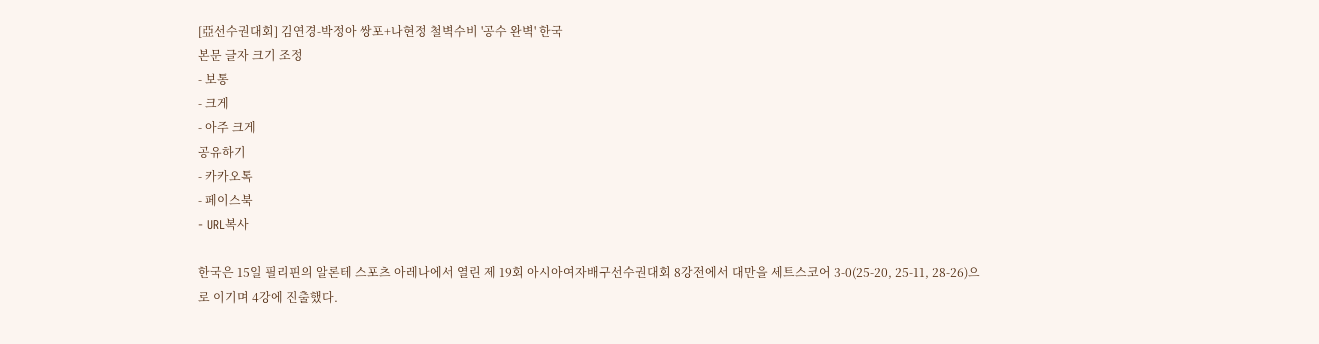[亞선수권대회] 김연경-박정아 쌍포+나현정 철벽수비 '공수 완벽' 한국
본문 글자 크기 조정
- 보통
- 크게
- 아주 크게
공유하기
- 카카오톡
- 페이스북
- URL복사

한국은 15일 필리핀의 알론테 스포츠 아레나에서 열린 제 19회 아시아여자배구선수권대회 8강전에서 대만을 세트스코어 3-0(25-20, 25-11, 28-26)으로 이기며 4강에 진출했다.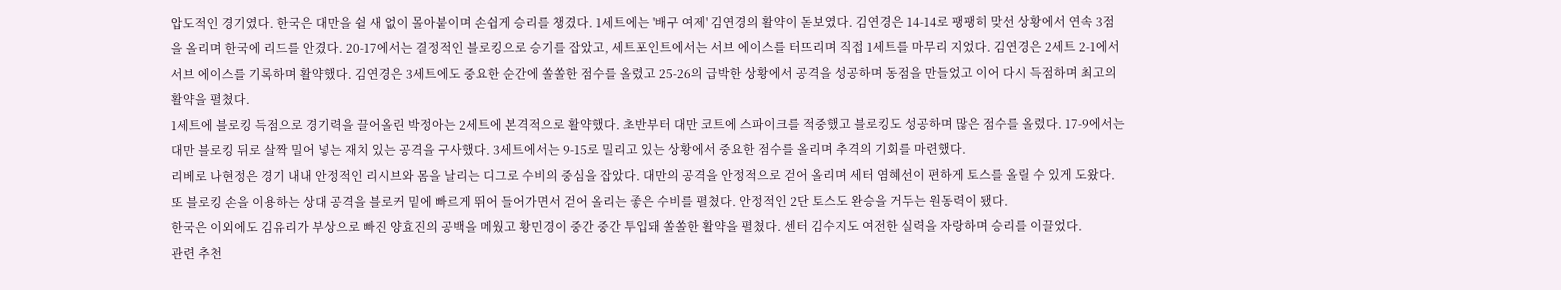압도적인 경기였다. 한국은 대만을 쉴 새 없이 몰아붙이며 손쉽게 승리를 챙겼다. 1세트에는 '배구 여제' 김연경의 활약이 돋보였다. 김연경은 14-14로 팽팽히 맞선 상황에서 연속 3점을 올리며 한국에 리드를 안겼다. 20-17에서는 결정적인 블로킹으로 승기를 잡았고, 세트포인트에서는 서브 에이스를 터뜨리며 직접 1세트를 마무리 지었다. 김연경은 2세트 2-1에서 서브 에이스를 기록하며 활약했다. 김연경은 3세트에도 중요한 순간에 쏠쏠한 점수를 올렸고 25-26의 급박한 상황에서 공격을 성공하며 동점을 만들었고 이어 다시 득점하며 최고의 활약을 펼쳤다.
1세트에 블로킹 득점으로 경기력을 끌어올린 박정아는 2세트에 본격적으로 활약했다. 초반부터 대만 코트에 스파이크를 적중했고 블로킹도 성공하며 많은 점수를 올렸다. 17-9에서는 대만 블로킹 뒤로 살짝 밀어 넣는 재치 있는 공격을 구사했다. 3세트에서는 9-15로 밀리고 있는 상황에서 중요한 점수를 올리며 추격의 기회를 마련했다.
리베로 나현정은 경기 내내 안정적인 리시브와 몸을 날리는 디그로 수비의 중심을 잡았다. 대만의 공격을 안정적으로 걷어 올리며 세터 염혜선이 편하게 토스를 올릴 수 있게 도왔다. 또 블로킹 손을 이용하는 상대 공격을 블로커 밑에 빠르게 뛰어 들어가면서 걷어 올리는 좋은 수비를 펼쳤다. 안정적인 2단 토스도 완승을 거두는 원동력이 됐다.
한국은 이외에도 김유리가 부상으로 빠진 양효진의 공백을 메웠고 황민경이 중간 중간 투입돼 쏠쏠한 활약을 펼쳤다. 센터 김수지도 여전한 실력을 자랑하며 승리를 이끌었다.
관련 추천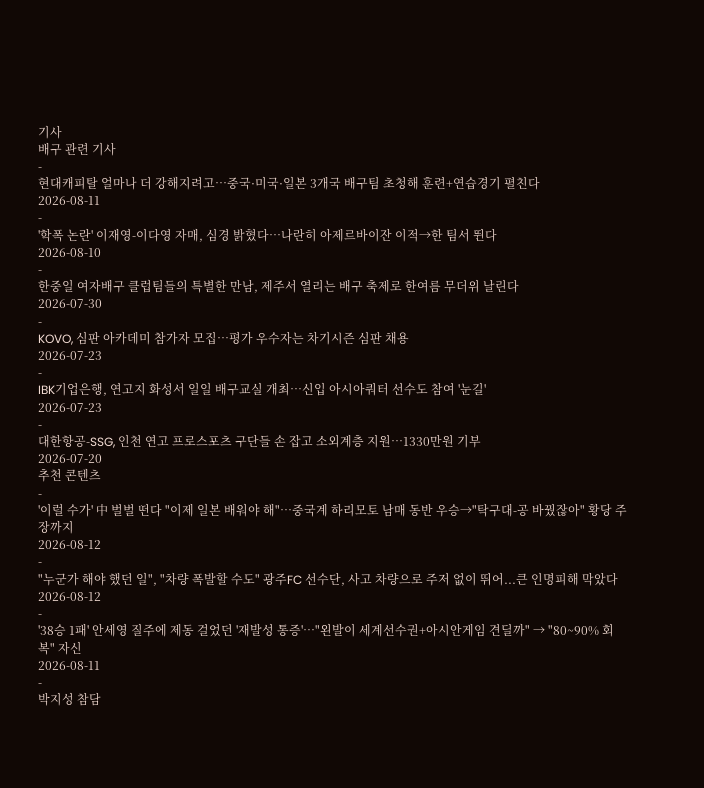기사
배구 관련 기사
-
현대캐피탈 얼마나 더 강해지려고…중국·미국·일본 3개국 배구팀 초청해 훈련+연습경기 펼친다
2026-08-11
-
'학폭 논란' 이재영-이다영 자매, 심경 밝혔다…나란히 아제르바이잔 이적→한 팀서 뛴다
2026-08-10
-
한중일 여자배구 클럽팀들의 특별한 만남, 제주서 열리는 배구 축제로 한여름 무더위 날린다
2026-07-30
-
KOVO, 심판 아카데미 참가자 모집…평가 우수자는 차기시즌 심판 채용
2026-07-23
-
IBK기업은행, 연고지 화성서 일일 배구교실 개최…신입 아시아쿼터 선수도 참여 '눈길'
2026-07-23
-
대한항공-SSG, 인천 연고 프로스포츠 구단들 손 잡고 소외계층 지원…1330만원 기부
2026-07-20
추천 콘텐츠
-
'이럴 수가' 中 벌벌 떤다 "이제 일본 배워야 해"…중국계 하리모토 남매 동반 우승→"탁구대-공 바꿨잖아" 황당 주장까지
2026-08-12
-
"누군가 해야 했던 일", "차량 폭발할 수도" 광주FC 선수단, 사고 차량으로 주저 없이 뛰어...큰 인명피해 막았다
2026-08-12
-
'38승 1패' 안세영 질주에 제동 걸었던 '재발성 통증'…"왼발이 세계선수권+아시안게임 견딜까" → "80~90% 회복" 자신
2026-08-11
-
박지성 참담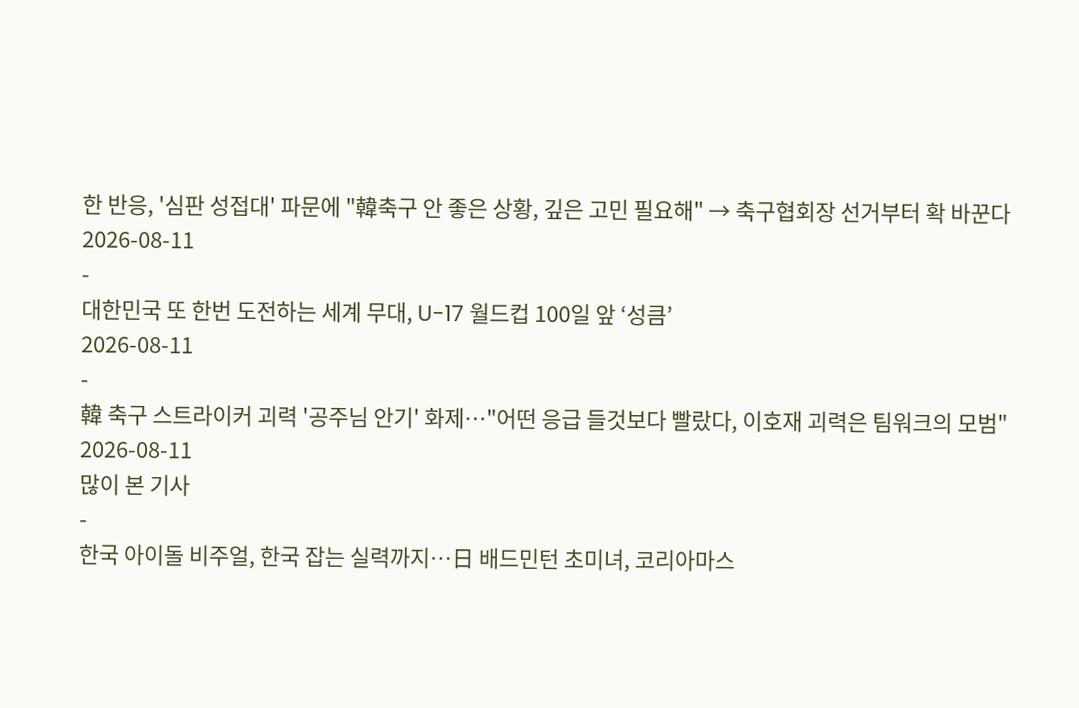한 반응, '심판 성접대' 파문에 "韓축구 안 좋은 상황, 깊은 고민 필요해" → 축구협회장 선거부터 확 바꾼다
2026-08-11
-
대한민국 또 한번 도전하는 세계 무대, U-17 월드컵 100일 앞 ‘성큼’
2026-08-11
-
韓 축구 스트라이커 괴력 '공주님 안기' 화제…"어떤 응급 들것보다 빨랐다, 이호재 괴력은 팀워크의 모범"
2026-08-11
많이 본 기사
-
한국 아이돌 비주얼, 한국 잡는 실력까지…日 배드민턴 초미녀, 코리아마스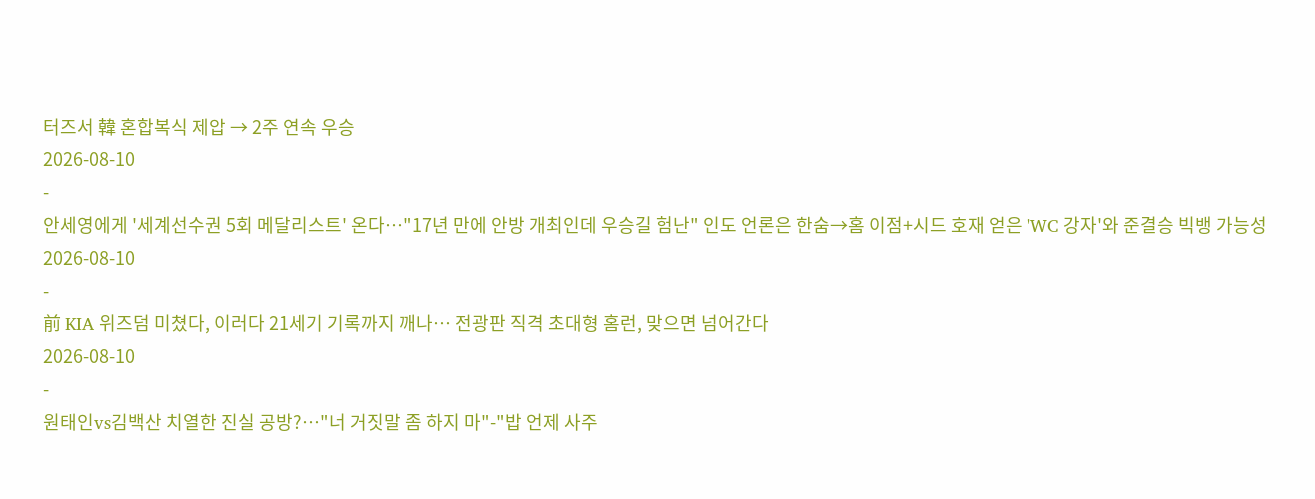터즈서 韓 혼합복식 제압 → 2주 연속 우승
2026-08-10
-
안세영에게 '세계선수권 5회 메달리스트' 온다…"17년 만에 안방 개최인데 우승길 험난" 인도 언론은 한숨→홈 이점+시드 호재 얻은 'WC 강자'와 준결승 빅뱅 가능성
2026-08-10
-
前 KIA 위즈덤 미쳤다, 이러다 21세기 기록까지 깨나… 전광판 직격 초대형 홈런, 맞으면 넘어간다
2026-08-10
-
원태인vs김백산 치열한 진실 공방?…"너 거짓말 좀 하지 마"-"밥 언제 사주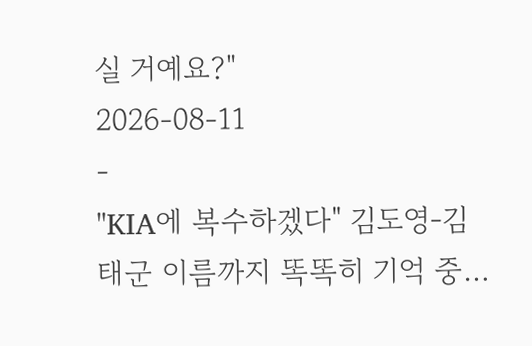실 거예요?"
2026-08-11
-
"KIA에 복수하겠다" 김도영-김태군 이름까지 똑똑히 기억 중…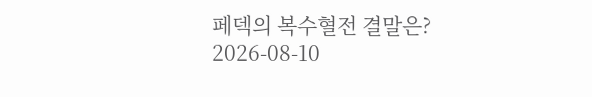페덱의 복수혈전 결말은?
2026-08-10